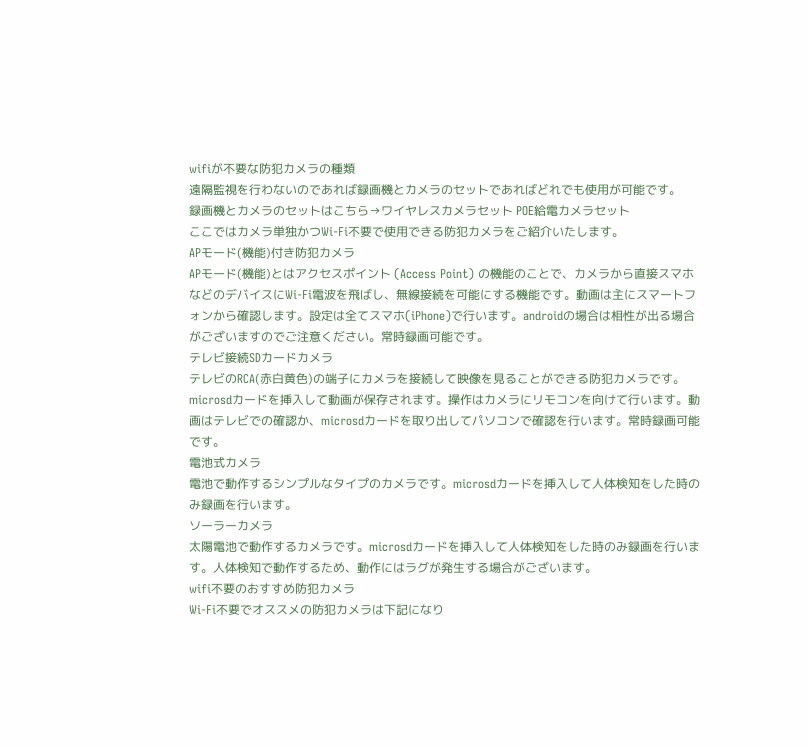wifiが不要な防犯カメラの種類
遠隔監視を行わないのであれば録画機とカメラのセットであればどれでも使用が可能です。
録画機とカメラのセットはこちら→ワイヤレスカメラセット POE給電カメラセット
ここではカメラ単独かつWi-Fi不要で使用できる防犯カメラをご紹介いたします。
APモード(機能)付き防犯カメラ
APモード(機能)とはアクセスポイント (Access Point) の機能のことで、カメラから直接スマホなどのデバイスにWi-Fi電波を飛ばし、無線接続を可能にする機能です。動画は主にスマートフォンから確認します。設定は全てスマホ(iPhone)で行います。androidの場合は相性が出る場合がございますのでご注意ください。常時録画可能です。
テレビ接続SDカードカメラ
テレビのRCA(赤白黄色)の端子にカメラを接続して映像を見ることができる防犯カメラです。microsdカードを挿入して動画が保存されます。操作はカメラにリモコンを向けて行います。動画はテレビでの確認か、microsdカードを取り出してパソコンで確認を行います。常時録画可能です。
電池式カメラ
電池で動作するシンプルなタイプのカメラです。microsdカードを挿入して人体検知をした時のみ録画を行います。
ソーラーカメラ
太陽電池で動作するカメラです。microsdカードを挿入して人体検知をした時のみ録画を行います。人体検知で動作するため、動作にはラグが発生する場合がございます。
wifi不要のおすすめ防犯カメラ
Wi-Fi不要でオススメの防犯カメラは下記になり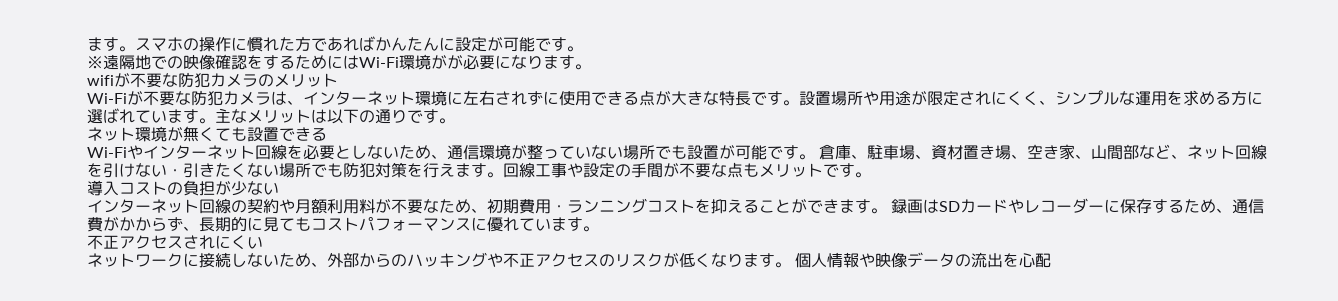ます。スマホの操作に慣れた方であればかんたんに設定が可能です。
※遠隔地での映像確認をするためにはWi-Fi環境がが必要になります。
wifiが不要な防犯カメラのメリット
Wi-Fiが不要な防犯カメラは、インターネット環境に左右されずに使用できる点が大きな特長です。設置場所や用途が限定されにくく、シンプルな運用を求める方に選ばれています。主なメリットは以下の通りです。
ネット環境が無くても設置できる
Wi-Fiやインターネット回線を必要としないため、通信環境が整っていない場所でも設置が可能です。 倉庫、駐車場、資材置き場、空き家、山間部など、ネット回線を引けない・引きたくない場所でも防犯対策を行えます。回線工事や設定の手間が不要な点もメリットです。
導入コストの負担が少ない
インターネット回線の契約や月額利用料が不要なため、初期費用・ランニングコストを抑えることができます。 録画はSDカードやレコーダーに保存するため、通信費がかからず、長期的に見てもコストパフォーマンスに優れています。
不正アクセスされにくい
ネットワークに接続しないため、外部からのハッキングや不正アクセスのリスクが低くなります。 個人情報や映像データの流出を心配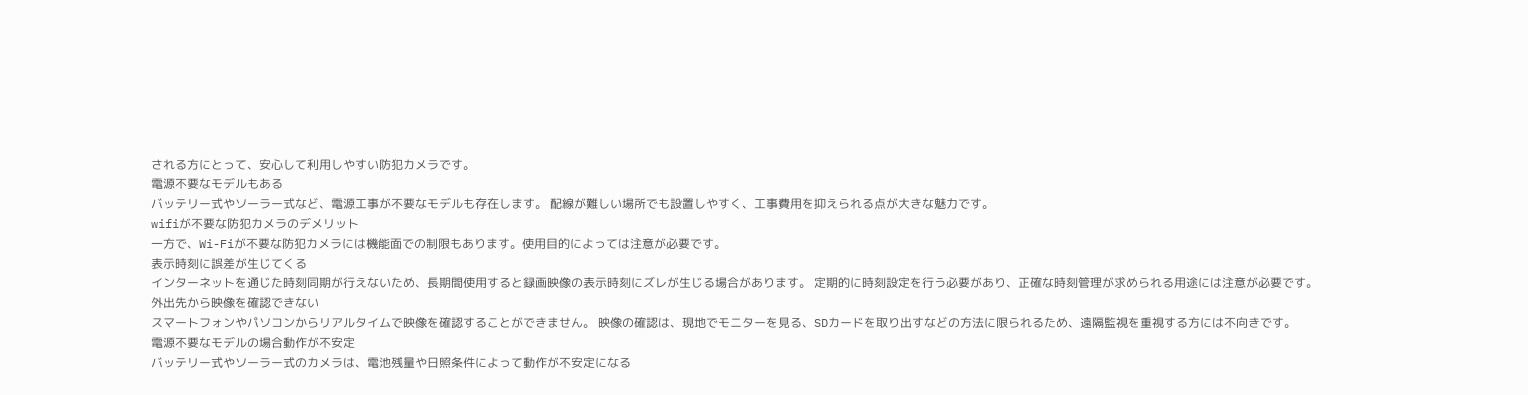される方にとって、安心して利用しやすい防犯カメラです。
電源不要なモデルもある
バッテリー式やソーラー式など、電源工事が不要なモデルも存在します。 配線が難しい場所でも設置しやすく、工事費用を抑えられる点が大きな魅力です。
wifiが不要な防犯カメラのデメリット
一方で、Wi-Fiが不要な防犯カメラには機能面での制限もあります。使用目的によっては注意が必要です。
表示時刻に誤差が生じてくる
インターネットを通じた時刻同期が行えないため、長期間使用すると録画映像の表示時刻にズレが生じる場合があります。 定期的に時刻設定を行う必要があり、正確な時刻管理が求められる用途には注意が必要です。
外出先から映像を確認できない
スマートフォンやパソコンからリアルタイムで映像を確認することができません。 映像の確認は、現地でモニターを見る、SDカードを取り出すなどの方法に限られるため、遠隔監視を重視する方には不向きです。
電源不要なモデルの場合動作が不安定
バッテリー式やソーラー式のカメラは、電池残量や日照条件によって動作が不安定になる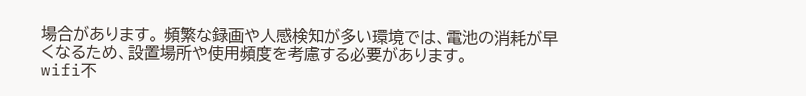場合があります。 頻繁な録画や人感検知が多い環境では、電池の消耗が早くなるため、設置場所や使用頻度を考慮する必要があります。
wifi不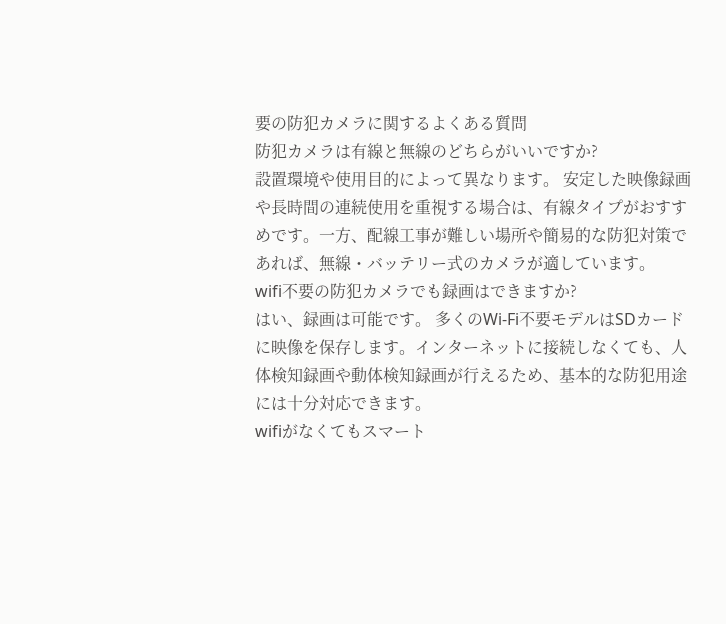要の防犯カメラに関するよくある質問
防犯カメラは有線と無線のどちらがいいですか?
設置環境や使用目的によって異なります。 安定した映像録画や長時間の連続使用を重視する場合は、有線タイプがおすすめです。一方、配線工事が難しい場所や簡易的な防犯対策であれば、無線・バッテリー式のカメラが適しています。
wifi不要の防犯カメラでも録画はできますか?
はい、録画は可能です。 多くのWi-Fi不要モデルはSDカードに映像を保存します。インターネットに接続しなくても、人体検知録画や動体検知録画が行えるため、基本的な防犯用途には十分対応できます。
wifiがなくてもスマート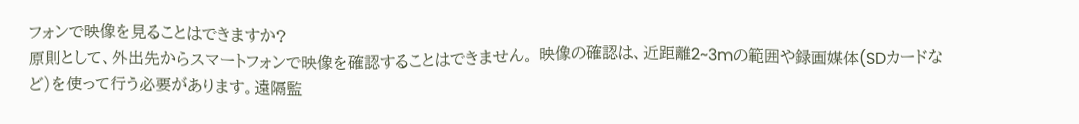フォンで映像を見ることはできますか?
原則として、外出先からスマートフォンで映像を確認することはできません。 映像の確認は、近距離2~3mの範囲や録画媒体(SDカードなど)を使って行う必要があります。遠隔監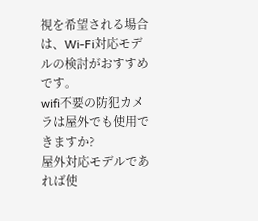視を希望される場合は、Wi-Fi対応モデルの検討がおすすめです。
wifi不要の防犯カメラは屋外でも使用できますか?
屋外対応モデルであれば使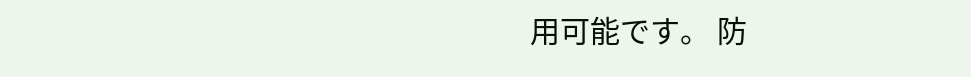用可能です。 防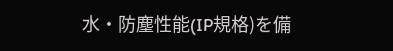水・防塵性能(IP規格)を備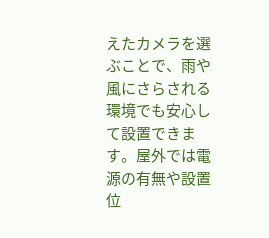えたカメラを選ぶことで、雨や風にさらされる環境でも安心して設置できます。屋外では電源の有無や設置位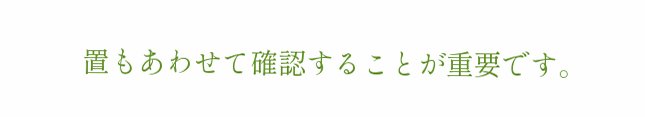置もあわせて確認することが重要です。